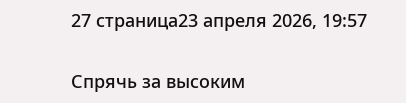27 страница23 апреля 2026, 19:57

Спрячь за высоким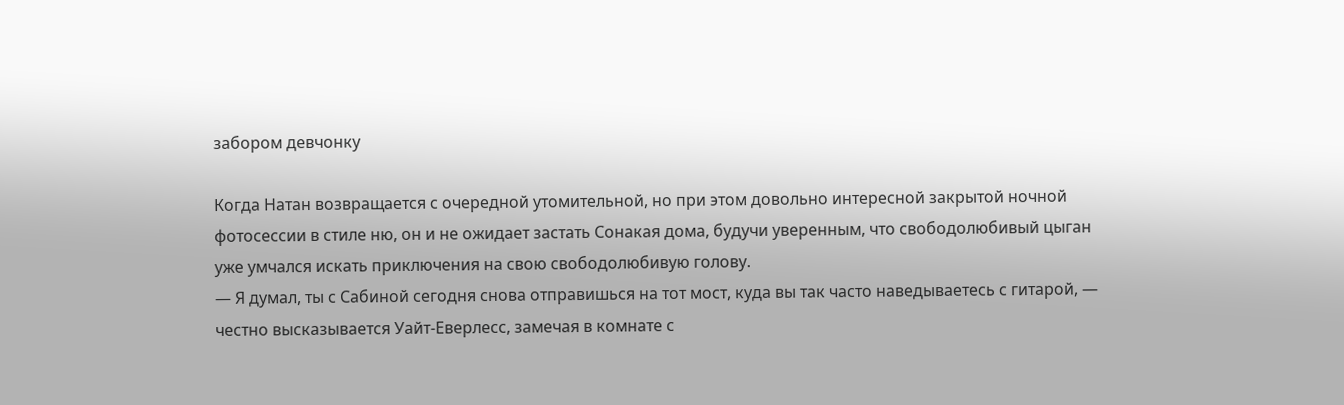забором девчонку

Когда Натан возвращается с очередной утомительной, но при этом довольно интересной закрытой ночной фотосессии в стиле ню, он и не ожидает застать Сонакая дома, будучи уверенным, что свободолюбивый цыган уже умчался искать приключения на свою свободолюбивую голову.
— Я думал, ты с Сабиной сегодня снова отправишься на тот мост, куда вы так часто наведываетесь с гитарой, — честно высказывается Уайт-Еверлесс, замечая в комнате с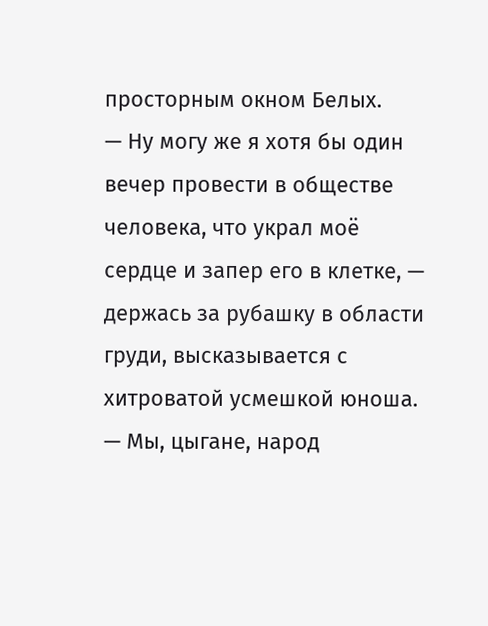просторным окном Белых.
— Ну могу же я хотя бы один вечер провести в обществе человека, что украл моё сердце и запер его в клетке, — держась за рубашку в области груди, высказывается с хитроватой усмешкой юноша. — Мы, цыгане, народ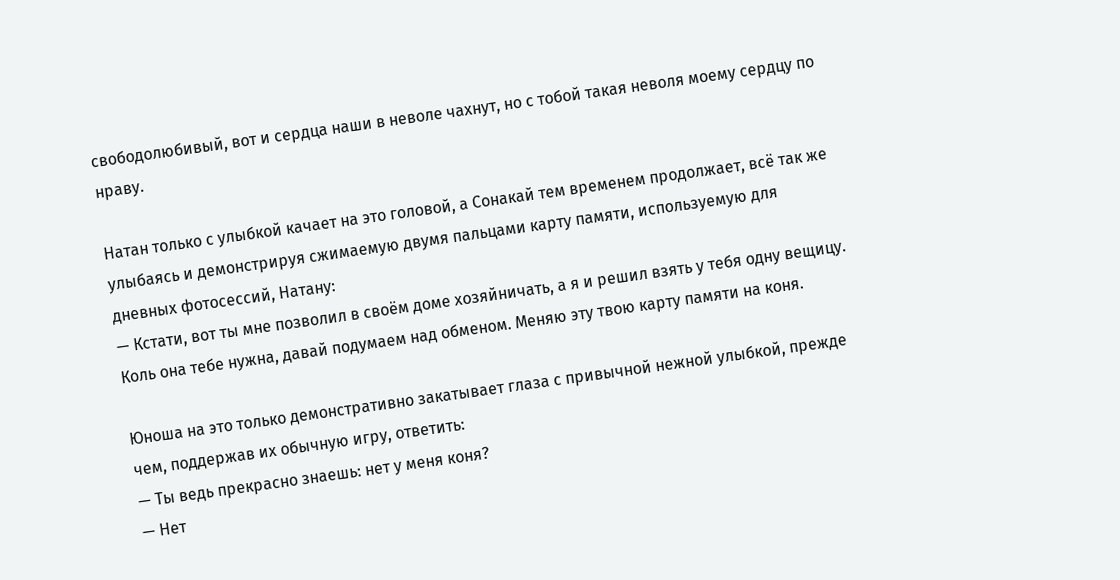свободолюбивый, вот и сердца наши в неволе чахнут, но с тобой такая неволя моему сердцу по нраву.

Натан только с улыбкой качает на это головой, а Сонакай тем временем продолжает, всё так же улыбаясь и демонстрируя сжимаемую двумя пальцами карту памяти, используемую для дневных фотосессий, Натану:
— Кстати, вот ты мне позволил в своём доме хозяйничать, а я и решил взять у тебя одну вещицу. Коль она тебе нужна, давай подумаем над обменом. Меняю эту твою карту памяти на коня.

Юноша на это только демонстративно закатывает глаза с привычной нежной улыбкой, прежде чем, поддержав их обычную игру, ответить:
— Ты ведь прекрасно знаешь: нет у меня коня?
— Нет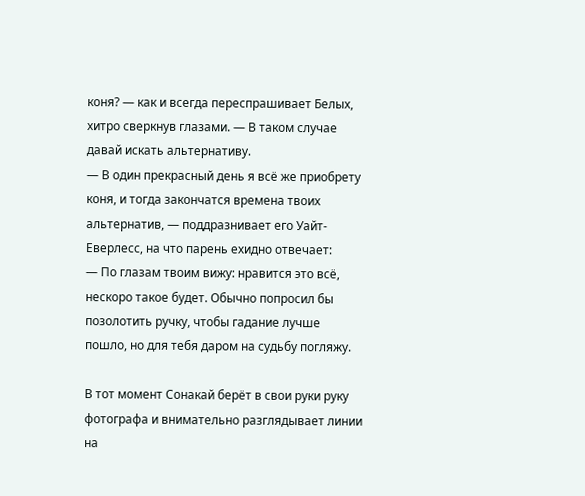коня? — как и всегда переспрашивает Белых, хитро сверкнув глазами. — В таком случае давай искать альтернативу.
— В один прекрасный день я всё же приобрету коня, и тогда закончатся времена твоих альтернатив, — поддразнивает его Уайт-Еверлесс, на что парень ехидно отвечает:
— По глазам твоим вижу: нравится это всё, нескоро такое будет. Обычно попросил бы позолотить ручку, чтобы гадание лучше пошло, но для тебя даром на судьбу погляжу.

В тот момент Сонакай берёт в свои руки руку фотографа и внимательно разглядывает линии на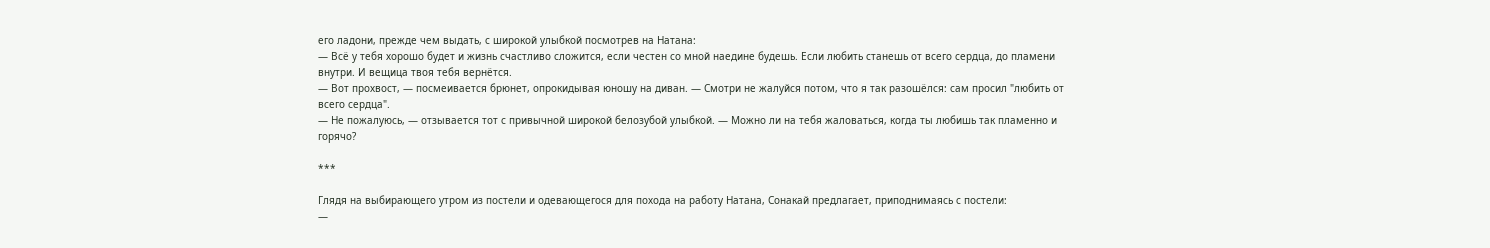его ладони, прежде чем выдать, с широкой улыбкой посмотрев на Натана:
— Всё у тебя хорошо будет и жизнь счастливо сложится, если честен со мной наедине будешь. Если любить станешь от всего сердца, до пламени внутри. И вещица твоя тебя вернётся.
— Вот прохвост, — посмеивается брюнет, опрокидывая юношу на диван. — Смотри не жалуйся потом, что я так разошёлся: сам просил "любить от всего сердца".
— Не пожалуюсь, — отзывается тот с привычной широкой белозубой улыбкой. — Можно ли на тебя жаловаться, когда ты любишь так пламенно и горячо?

***

Глядя на выбирающего утром из постели и одевающегося для похода на работу Натана, Сонакай предлагает, приподнимаясь с постели:
—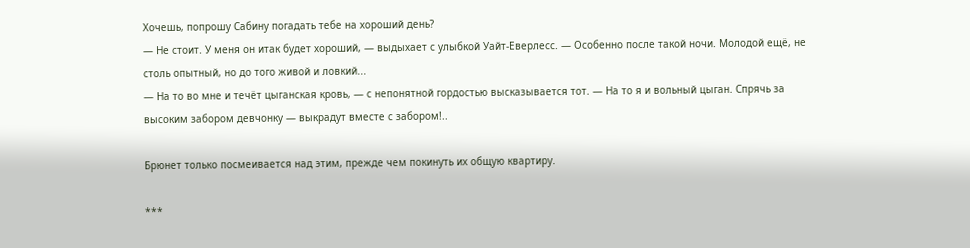Хочешь, попрошу Сабину погадать тебе на хороший день?
— Не стоит. У меня он итак будет хороший, — выдыхает с улыбкой Уайт-Еверлесс. — Особенно после такой ночи. Молодой ещё, не столь опытный, но до того живой и ловкий...
— На то во мне и течёт цыганская кровь, — с непонятной гордостью высказывается тот. — На то я и вольный цыган. Спрячь за высоким забором девчонку — выкрадут вместе с забором!..

Брюнет только посмеивается над этим, прежде чем покинуть их общую квартиру.

***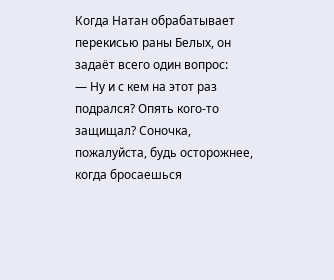Когда Натан обрабатывает перекисью раны Белых, он задаёт всего один вопрос:
— Ну и с кем на этот раз подрался? Опять кого-то защищал? Соночка, пожалуйста, будь осторожнее, когда бросаешься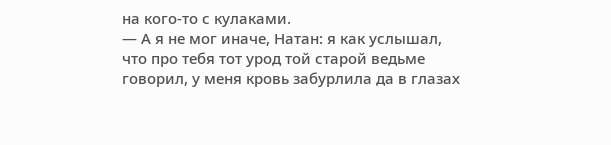на кого-то с кулаками.
— А я не мог иначе, Натан: я как услышал, что про тебя тот урод той старой ведьме говорил, у меня кровь забурлила да в глазах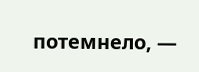потемнело, —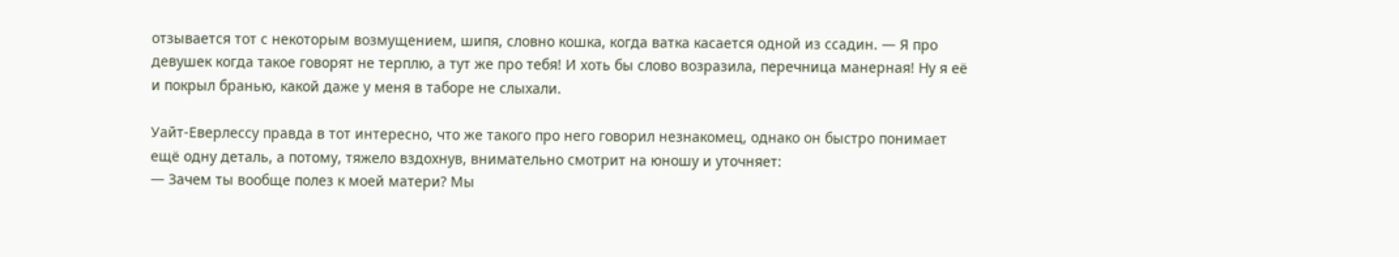отзывается тот с некоторым возмущением, шипя, словно кошка, когда ватка касается одной из ссадин. — Я про девушек когда такое говорят не терплю, а тут же про тебя! И хоть бы слово возразила, перечница манерная! Ну я её и покрыл бранью, какой даже у меня в таборе не слыхали.

Уайт-Еверлессу правда в тот интересно, что же такого про него говорил незнакомец, однако он быстро понимает ещё одну деталь, а потому, тяжело вздохнув, внимательно смотрит на юношу и уточняет:
— Зачем ты вообще полез к моей матери? Мы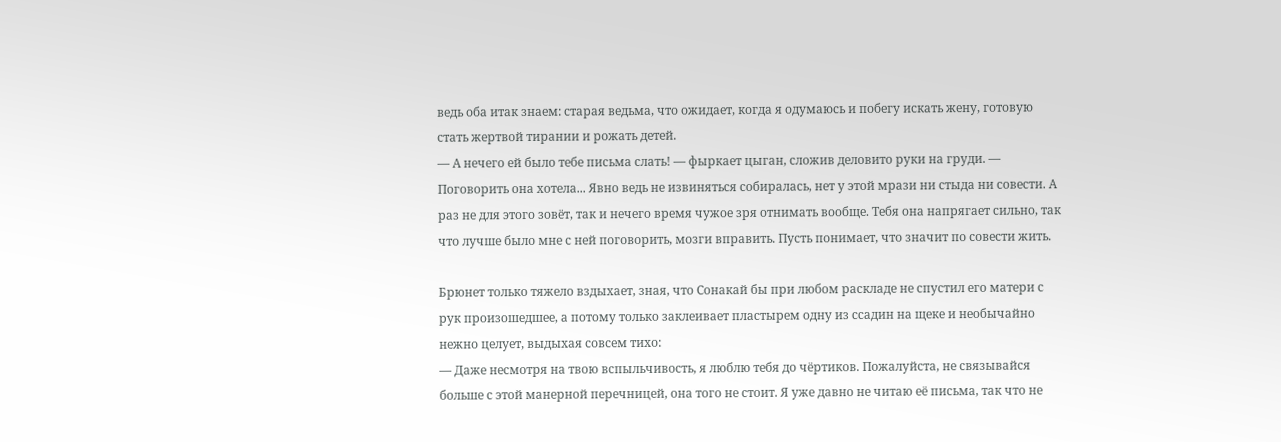ведь оба итак знаем: старая ведьма, что ожидает, когда я одумаюсь и побегу искать жену, готовую стать жертвой тирании и рожать детей.
— А нечего ей было тебе письма слать! — фыркает цыган, сложив деловито руки на груди. — Поговорить она хотела... Явно ведь не извиняться собиралась, нет у этой мрази ни стыда ни совести. А раз не для этого зовёт, так и нечего время чужое зря отнимать вообще. Тебя она напрягает сильно, так что лучше было мне с ней поговорить, мозги вправить. Пусть понимает, что значит по совести жить.

Брюнет только тяжело вздыхает, зная, что Сонакай бы при любом раскладе не спустил его матери с рук произошедшее, а потому только заклеивает пластырем одну из ссадин на щеке и необычайно нежно целует, выдыхая совсем тихо:
— Даже несмотря на твою вспыльчивость, я люблю тебя до чёртиков. Пожалуйста, не связывайся больше с этой манерной перечницей, она того не стоит. Я уже давно не читаю её письма, так что не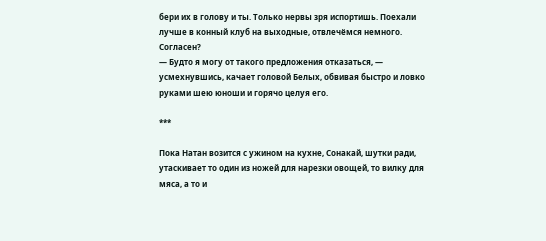бери их в голову и ты. Только нервы зря испортишь. Поехали лучше в конный клуб на выходные, отвлечёмся немного. Согласен?
— Будто я могу от такого предложения отказаться, — усмехнувшись, качает головой Белых, обвивая быстро и ловко руками шею юноши и горячо целуя его.

***

Пока Натан возится с ужином на кухне, Сонакай, шутки ради, утаскивает то один из ножей для нарезки овощей, то вилку для мяса, а то и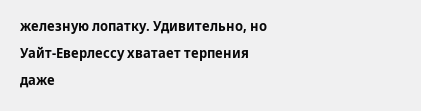железную лопатку. Удивительно, но Уайт-Еверлессу хватает терпения даже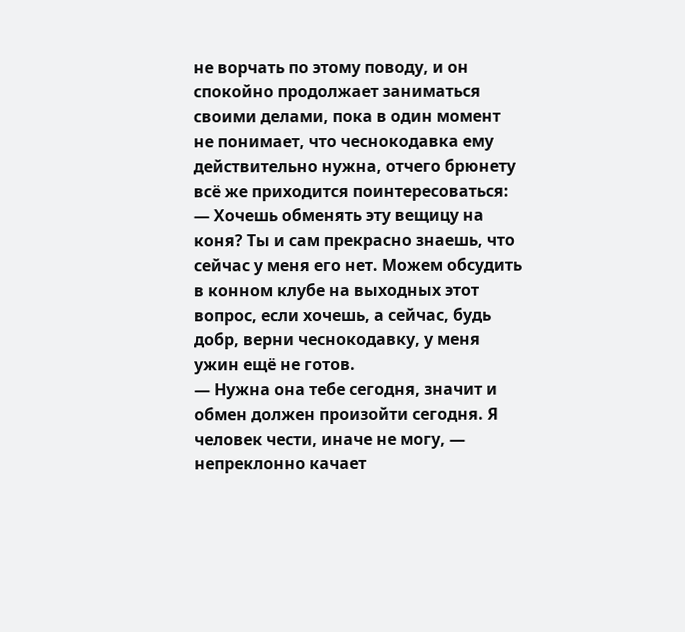не ворчать по этому поводу, и он спокойно продолжает заниматься своими делами, пока в один момент не понимает, что чеснокодавка ему действительно нужна, отчего брюнету всё же приходится поинтересоваться:
— Хочешь обменять эту вещицу на коня? Ты и сам прекрасно знаешь, что сейчас у меня его нет. Можем обсудить в конном клубе на выходных этот вопрос, если хочешь, а сейчас, будь добр, верни чеснокодавку, у меня ужин ещё не готов.
— Нужна она тебе сегодня, значит и обмен должен произойти сегодня. Я человек чести, иначе не могу, — непреклонно качает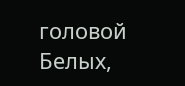головой Белых,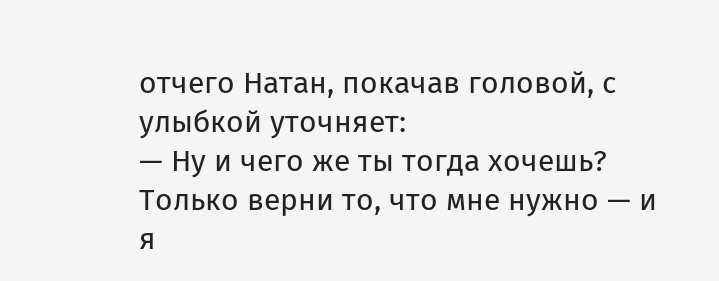отчего Натан, покачав головой, с улыбкой уточняет:
— Ну и чего же ты тогда хочешь? Только верни то, что мне нужно — и я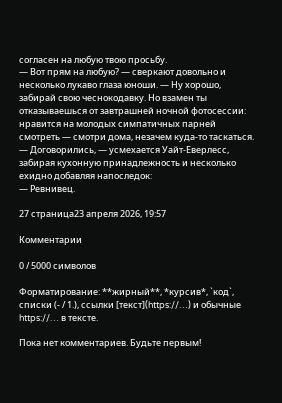согласен на любую твою просьбу.
— Вот прям на любую? — сверкают довольно и несколько лукаво глаза юноши. — Ну хорошо, забирай свою чеснокодавку. Но взамен ты отказываешься от завтрашней ночной фотосессии: нравится на молодых симпатичных парней смотреть — смотри дома, незачем куда-то таскаться.
— Договорились, — усмехается Уайт-Еверлесс, забирая кухонную принадлежность и несколько ехидно добавляя напоследок:
— Ревнивец.

27 страница23 апреля 2026, 19:57

Комментарии

0 / 5000 символов

Форматирование: **жирный**, *курсив*, `код`, списки (- / 1.), ссылки [текст](https://…) и обычные https://… в тексте.

Пока нет комментариев. Будьте первым!